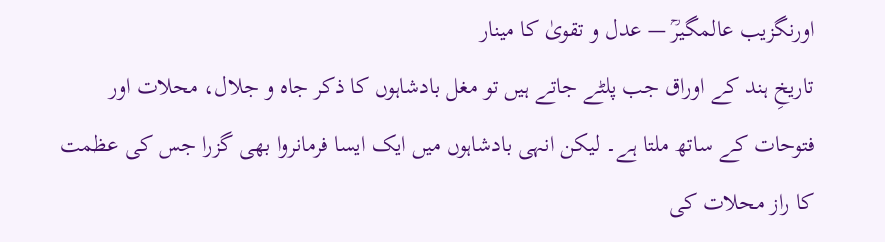اورنگزیب عالمگیرؒ — عدل و تقویٰ کا مینار
تاریخِ ہند کے اوراق جب پلٹے جاتے ہیں تو مغل بادشاہوں کا ذکر جاہ و جلال، محلات اور فتوحات کے ساتھ ملتا ہے۔ لیکن انہی بادشاہوں میں ایک ایسا فرمانروا بھی گزرا جس کی عظمت کا راز محلات کی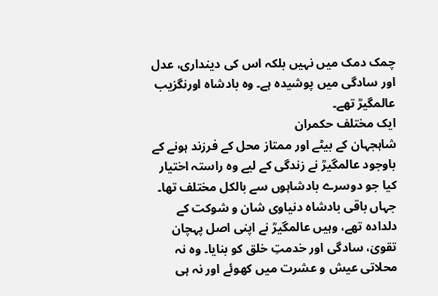چمک دمک میں نہیں بلکہ اس کی دینداری، عدل اور سادگی میں پوشیدہ ہے۔ وہ بادشاہ اورنگزیب عالمگیرؒ تھے۔
ایک مختلف حکمران
شاہجہان کے بیٹے اور ممتاز محل کے فرزند ہونے کے باوجود عالمگیرؒ نے زندگی کے لیے وہ راستہ اختیار کیا جو دوسرے بادشاہوں سے بالکل مختلف تھا۔ جہاں باقی بادشاہ دنیاوی شان و شوکت کے دلدادہ تھے، وہیں عالمگیرؒ نے اپنی اصل پہچان تقویٰ، سادگی اور خدمتِ خلق کو بنایا۔ وہ نہ محلاتی عیش و عشرت میں کھوئے اور نہ ہی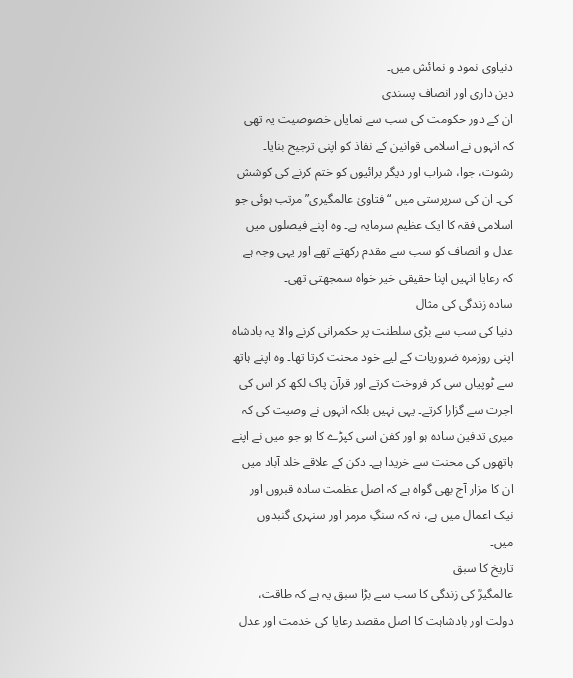دنیاوی نمود و نمائش میں۔
دین داری اور انصاف پسندی
ان کے دور حکومت کی سب سے نمایاں خصوصیت یہ تھی کہ انہوں نے اسلامی قوانین کے نفاذ کو اپنی ترجیح بنایا۔ رشوت، جوا، شراب اور دیگر برائیوں کو ختم کرنے کی کوشش کی۔ ان کی سرپرستی میں “فتاویٰ عالمگیری” مرتب ہوئی جو اسلامی فقہ کا ایک عظیم سرمایہ ہے۔ وہ اپنے فیصلوں میں عدل و انصاف کو سب سے مقدم رکھتے تھے اور یہی وجہ ہے کہ رعایا انہیں اپنا حقیقی خیر خواہ سمجھتی تھی۔
سادہ زندگی کی مثال
دنیا کی سب سے بڑی سلطنت پر حکمرانی کرنے والا یہ بادشاہ اپنی روزمرہ ضروریات کے لیے خود محنت کرتا تھا۔ وہ اپنے ہاتھ سے ٹوپیاں سی کر فروخت کرتے اور قرآن پاک لکھ کر اس کی اجرت سے گزارا کرتے۔ یہی نہیں بلکہ انہوں نے وصیت کی کہ میری تدفین سادہ ہو اور کفن اسی کپڑے کا ہو جو میں نے اپنے ہاتھوں کی محنت سے خریدا ہے۔ دکن کے علاقے خلد آباد میں ان کا مزار آج بھی گواہ ہے کہ اصل عظمت سادہ قبروں اور نیک اعمال میں ہے، نہ کہ سنگِ مرمر اور سنہری گنبدوں میں۔
تاریخ کا سبق
عالمگیرؒ کی زندگی کا سب سے بڑا سبق یہ ہے کہ طاقت، دولت اور بادشاہت کا اصل مقصد رعایا کی خدمت اور عدل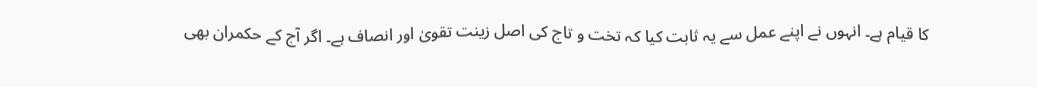کا قیام ہے۔ انہوں نے اپنے عمل سے یہ ثابت کیا کہ تخت و تاج کی اصل زینت تقویٰ اور انصاف ہے۔ اگر آج کے حکمران بھی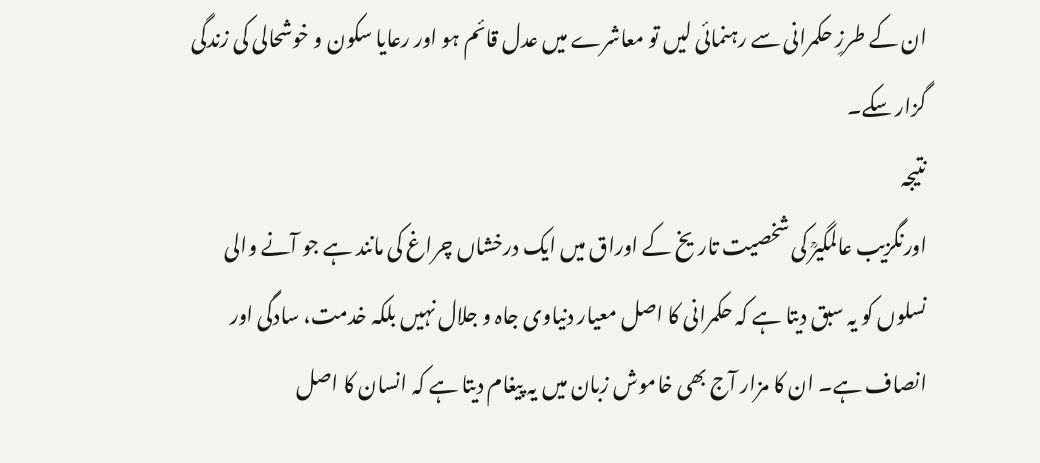ان کے طرزِ حکمرانی سے رہنمائی لیں تو معاشرے میں عدل قائم ہو اور رعایا سکون و خوشحالی کی زندگی گزار سکے۔
نتیجہ
اورنگزیب عالمگیرؒ کی شخصیت تاریخ کے اوراق میں ایک درخشاں چراغ کی مانند ہے جو آنے والی نسلوں کو یہ سبق دیتا ہے کہ حکمرانی کا اصل معیار دنیاوی جاہ و جلال نہیں بلکہ خدمت، سادگی اور انصاف ہے۔ ان کا مزار آج بھی خاموش زبان میں یہ پیغام دیتا ہے کہ انسان کا اصل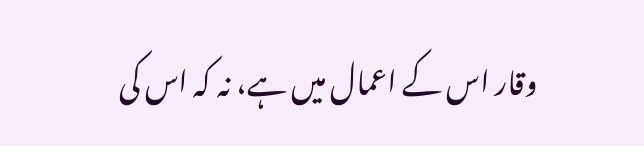وقار اس کے اعمال میں ہے، نہ کہ اس کی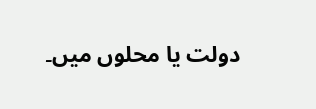دولت یا محلوں میں۔